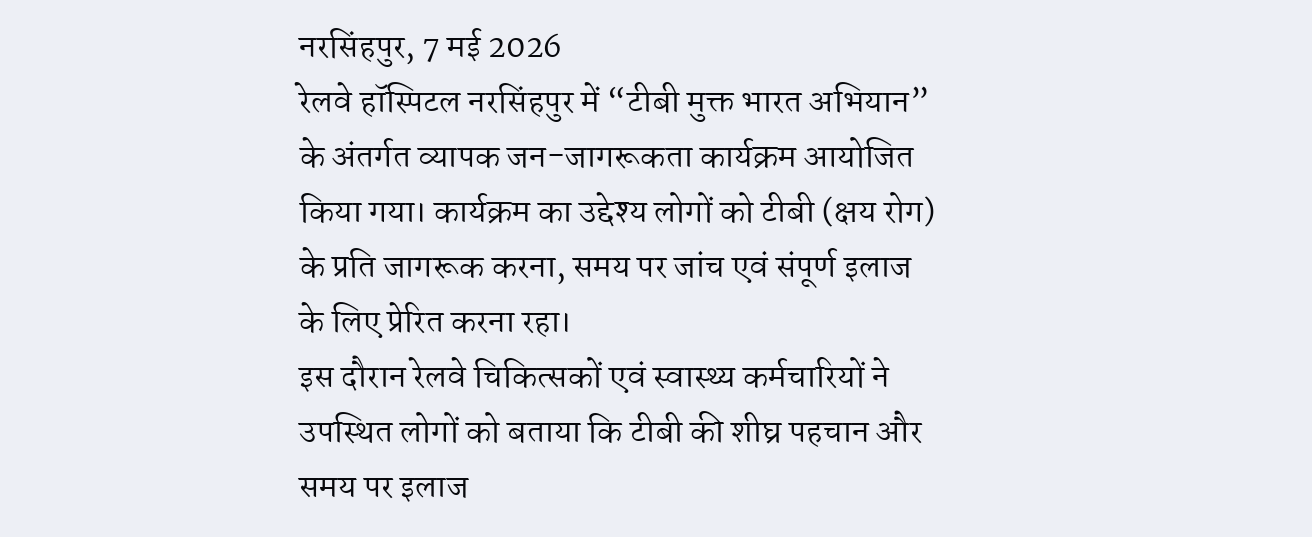नरसिंहपुर, 7 मई 2026
रेलवे हॉस्पिटल नरसिंहपुर में “टीबी मुक्त भारत अभियान” के अंतर्गत व्यापक जन-जागरूकता कार्यक्रम आयोजित किया गया। कार्यक्रम का उद्देश्य लोगों को टीबी (क्षय रोग) के प्रति जागरूक करना, समय पर जांच एवं संपूर्ण इलाज के लिए प्रेरित करना रहा।
इस दौरान रेलवे चिकित्सकों एवं स्वास्थ्य कर्मचारियों ने उपस्थित लोगों को बताया कि टीबी की शीघ्र पहचान और समय पर इलाज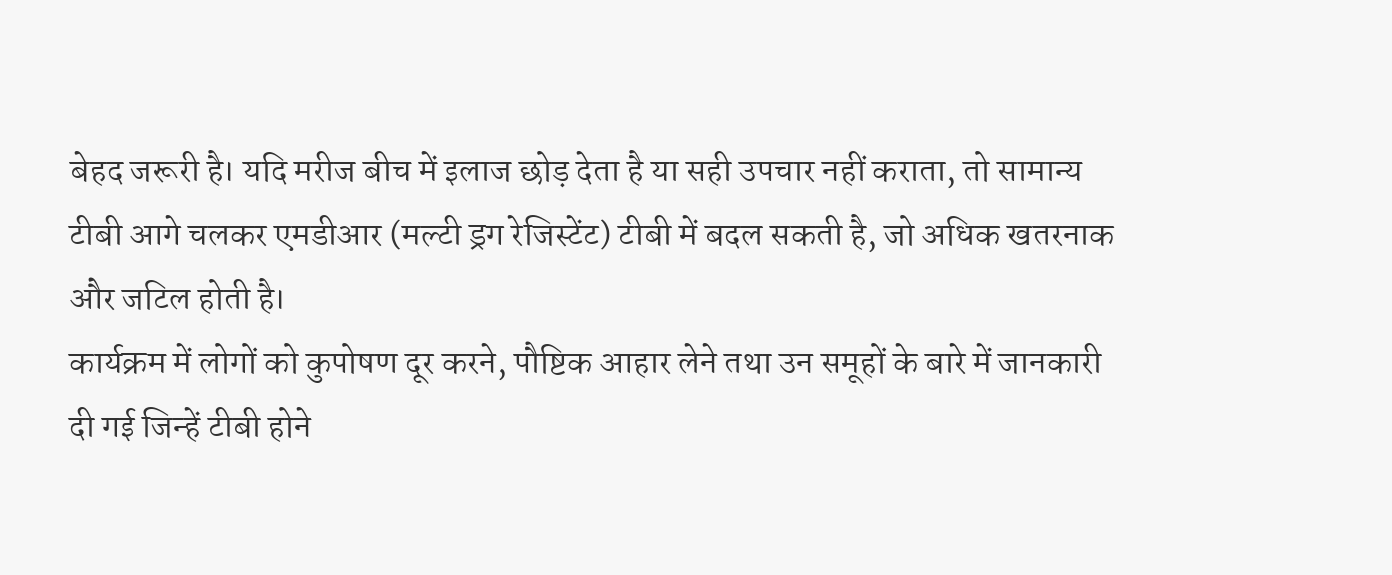बेहद जरूरी है। यदि मरीज बीच में इलाज छोड़ देता है या सही उपचार नहीं कराता, तो सामान्य टीबी आगे चलकर एमडीआर (मल्टी ड्रग रेजिस्टेंट) टीबी में बदल सकती है, जो अधिक खतरनाक और जटिल होती है।
कार्यक्रम में लोगों को कुपोषण दूर करने, पौष्टिक आहार लेने तथा उन समूहों के बारे में जानकारी दी गई जिन्हें टीबी होने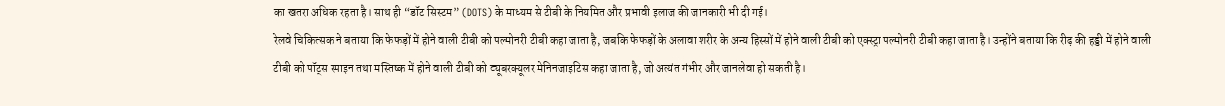का खतरा अधिक रहता है। साथ ही “डॉट सिस्टम” (DOTS) के माध्यम से टीबी के नियमित और प्रभावी इलाज की जानकारी भी दी गई।
रेलवे चिकित्सक ने बताया कि फेफड़ों में होने वाली टीबी को पल्मोनरी टीबी कहा जाता है, जबकि फेफड़ों के अलावा शरीर के अन्य हिस्सों में होने वाली टीबी को एक्स्ट्रा पल्मोनरी टीबी कहा जाता है। उन्होंने बताया कि रीढ़ की हड्डी में होने वाली टीबी को पॉट्स स्पाइन तथा मस्तिष्क में होने वाली टीबी को ट्यूबरक्यूलर मेनिनजाइटिस कहा जाता है, जो अत्यंत गंभीर और जानलेवा हो सकती है।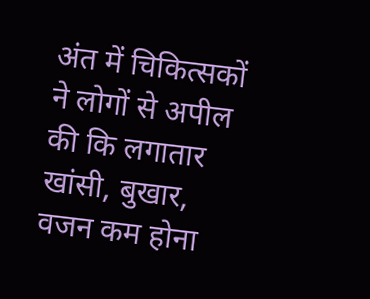अंत में चिकित्सकों ने लोगों से अपील की कि लगातार खांसी, बुखार, वजन कम होना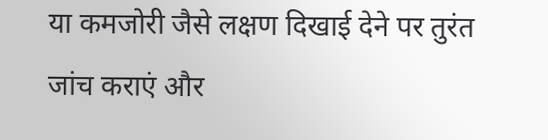या कमजोरी जैसे लक्षण दिखाई देने पर तुरंत जांच कराएं और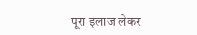पूरा इलाज लेकर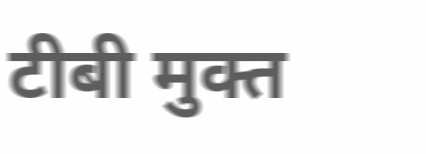टीबी मुक्त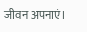जीवन अपनाएं।